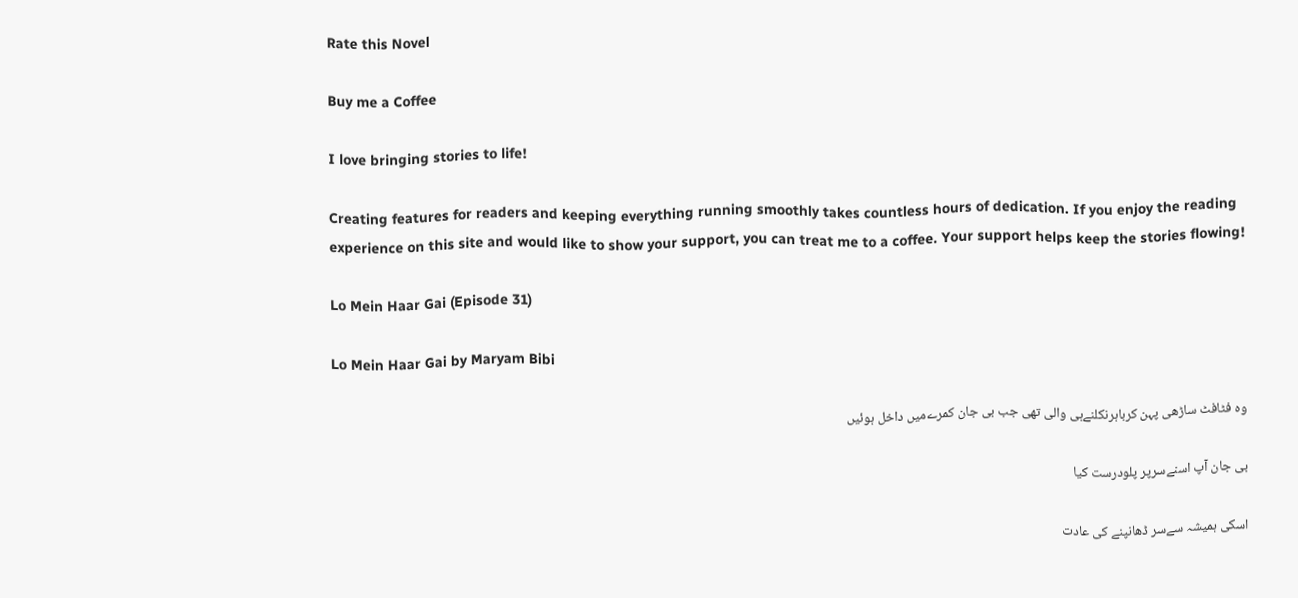Rate this Novel

Buy me a Coffee

I love bringing stories to life!

Creating features for readers and keeping everything running smoothly takes countless hours of dedication. If you enjoy the reading experience on this site and would like to show your support, you can treat me to a coffee. Your support helps keep the stories flowing!

Lo Mein Haar Gai (Episode 31)

Lo Mein Haar Gai by Maryam Bibi

وہ فٹافٹ ساڑھی پہن کرباہرنکلنےہی والی تھی جب بی جان کمرےمیں داخل ہوئیں

بی جان آپ اسنےسرپر پلودرست کیا

اسکی ہمیشہ سےسر ڈھانپنے کی عادت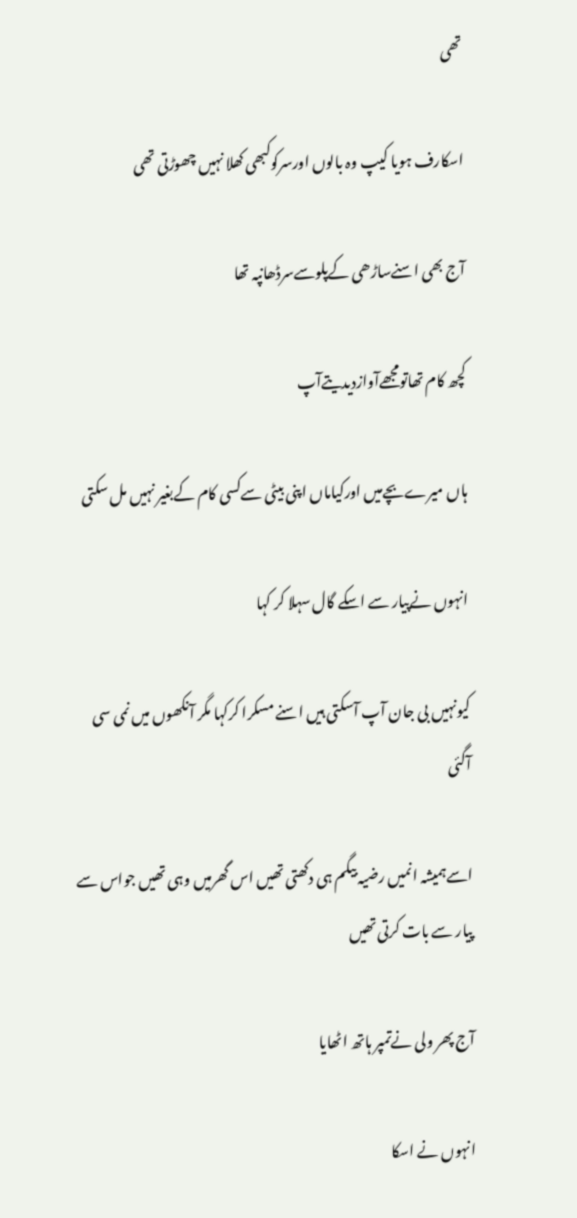تھی

اسکارف ہویا کیپ وہ بالوں اورسرکوکبھی کھلا نہیں چھوڑتی تھی

آج بھی اسنےساڑھی کےپلوسےسرڈھانپہ تھا

کچھ کام تھاتومجھےآوازدیدیتےآپ

ہاں میرےبچےمیں اورکیاماں اپنی بیٹی سےکسی کام کےبغیر نہیں مل سکتی

انہوں نےپیار سے اسکے گال سہلا کر کہا

کیونہیں بی جان آپ آسکتی ہیں اسنے مسکرا کرکہا مگر آنکھوں میں نمی سی آگئی

اسےہمیشہ انمیں رضیہ بیگم ہی دکھتی تھیں اس گھرمیں وہی تھیں جواس سے پیار سے بات کرتی تھیں

آج پھر ولی نےتمپر ہاتھ اٹھایا

انہوں نے اسکا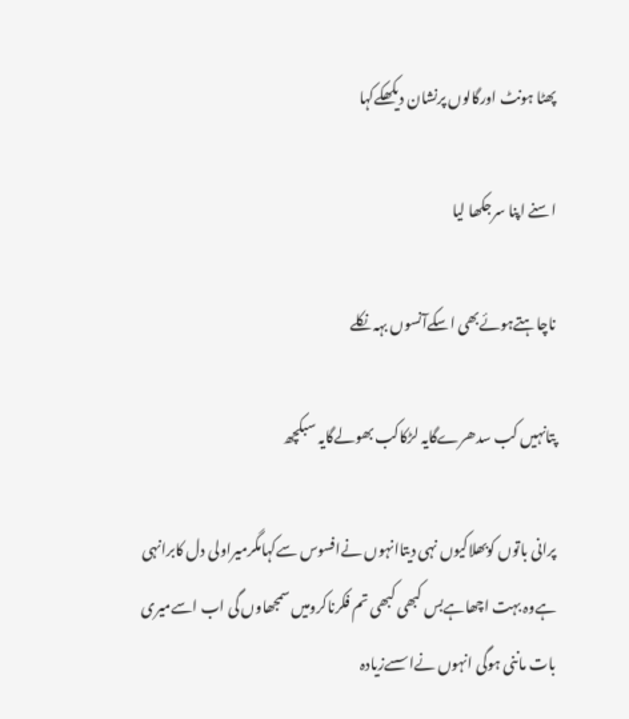پھٹا ہونٹ اورگالوں پرنشان دیکھکےکہا

اسنے اپنا سرجکھا لیا

ناچاہتےہوئےبھی اسکےآنسوں بہہ نکلے

پتانہیں کب سدھرےگایہ لڑکاکب بھولےگایہ سبکچھ

پرانی باتوں کوبھلاکیوں نہی دیتاانہوں نےافسوس سےکہامگرمیراولی دل کابرانہی ہےوہ بہت اچھاہےبس کبھی کبھی تم فکرناکرومیں سمجھاوں گی اب اسےمیری بات ماننی ہوگی انہوں نےاسسےزیادہ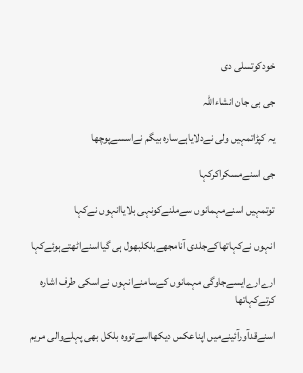خودکوتسلی دی

جی بی جان انشاءاللّٰہ

یہ کپڑاتمہیں ولی نےدلایاہےسارہ بیگم نےاسسےپوچھا

جی اسنےمسکراکرکہا

توتمہیں اسنےمہمانوں سےملنےکونہی بلایاانہوں نےکہا

انہوں نےکہاتھاکےجلدی آنامجھےبلکلبھول ہی گیااسنےاٹھتےہوئےکہا

ارےارےایسےجاوگی مہمانوں کےسامنےانہوں نےاسکی طرف اشارہ کرتےکہاتھا

اسنےقدآورآئینےمیں اپناعکس دیکھااسےتووہ بلکل بھی پہلےوالی مریم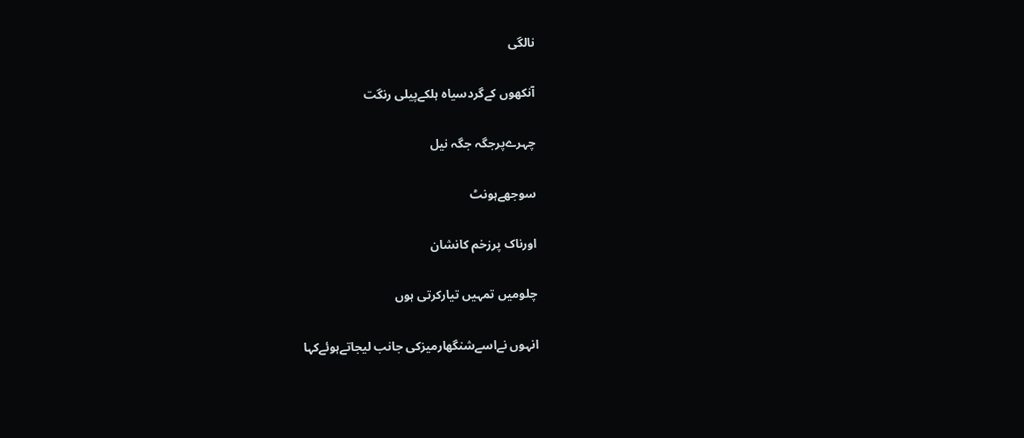نالگی

آنکھوں کےگردسیاہ ہلکےپیلی رنگت

چہرےپرجگہ جگہ نیل

سوجھےہونٹ

اورناک پرزخم کانشان

چلومیں تمہیں تیارکرتی ہوں

انہوں نےاسےشنگھارمیزکی جانب لیجاتےہوئےکہا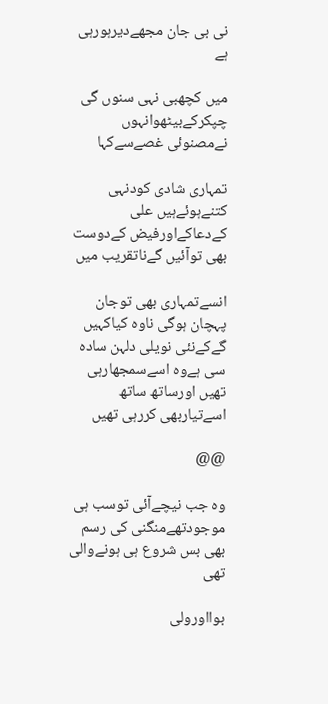نی بی جان مجھےدیرہورہی ہے

میں کچھبی نہی سنوں گی چپکرکےبیٹھوانہوں نےمصنوئی غصےسےکہا

تمہاری شادی کودنہی کتنےہوئےہیں علی کےدعاکےاورفیض کےدوست بھی توآئیں گےناتقریب میں

انسےتمہاری بھی توجان پہچان ہوگی ناوہ کیاکہیں گےکےنئی نویلی دلہن سادہ سی ہےوہ اسےسمجھارہی تھیں اورساتھ ساتھ اسےتیاربھی کررہی تھیں

@@

وہ جب نیچےآئی توسب ہی موجودتھےمنگنی کی رسم بھی بس شروع ہی ہونےوالی تھی

بوااورولی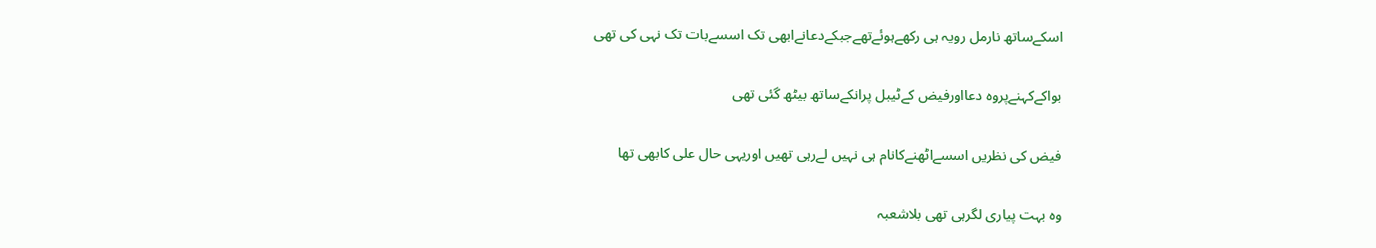اسکےساتھ نارمل رویہ ہی رکھےہوئےتھےجبکےدعانےابھی تک اسسےبات تک نہی کی تھی

بواکےکہنےپروہ دعااورفیض کےٹیبل پرانکےساتھ بیٹھ گئی تھی

فیض کی نظریں اسسےاٹھنےکانام ہی نہیں لےرہی تھیں اوریہی حال علی کابھی تھا

وہ بہت پیاری لگرہی تھی بلاشعبہ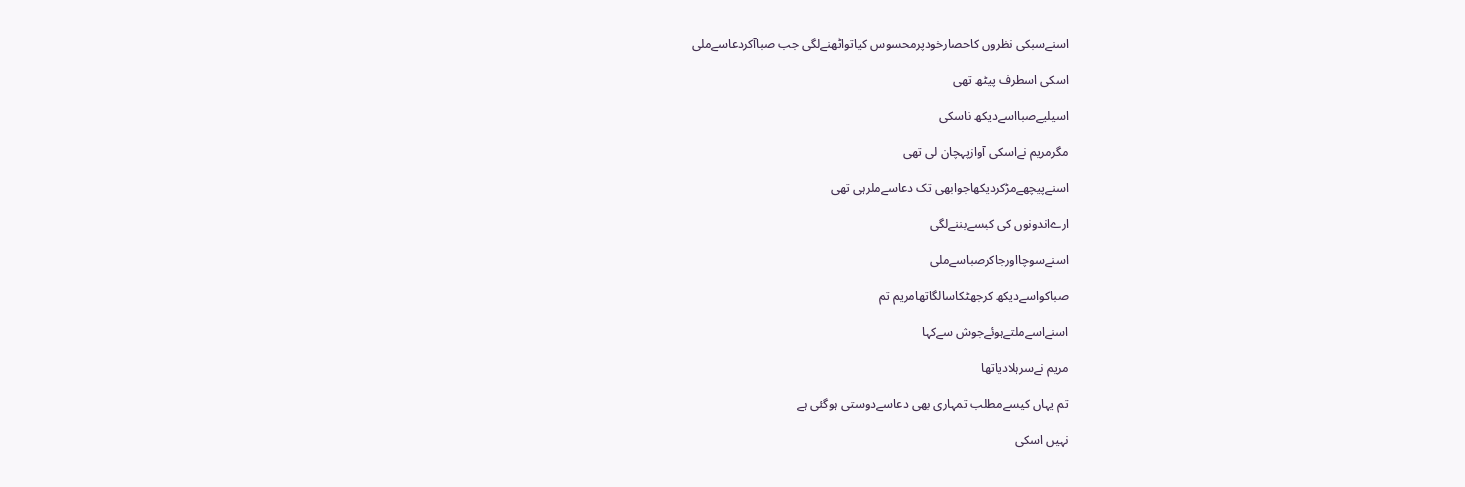اسنےسبکی نظروں کاحصارخودپرمحسوس کیاتواٹھنےلگی جب صباآکردعاسےملی

اسکی اسطرف پیٹھ تھی

اسیلیےصبااسےدیکھ ناسکی

مگرمریم نےاسکی آوازپہچان لی تھی

اسنےپیچھےمڑکردیکھاجوابھی تک دعاسےملرہی تھی

ارےاندونوں کی کبسےبننےلگی

اسنےسوچااورجاکرصباسےملی

صباکواسےدیکھ کرجھٹکاسالگاتھامریم تم

اسنےاسےملتےہوئےجوش سےکہا

مریم نےسرہلادیاتھا

تم یہاں کیسےمطلب تمہاری بھی دعاسےدوستی ہوگئی ہے

نہیں اسکی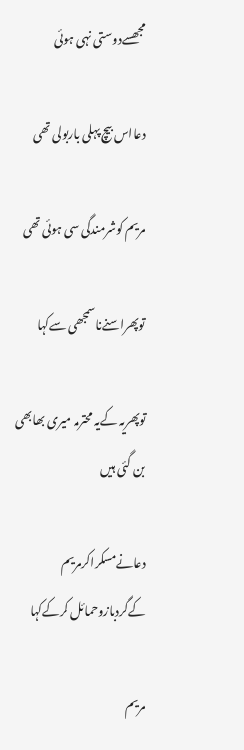مجھسےدوستی نہی ہوئی

دعااس بیچ پہلی باربولی تھی

مریم کوشرمندگی سی ہوئی تھی

توپھراسنےناسمجھی سےکہا

توپھریہ کےیہ محترمہ میری بھابھی بن گئی ہیں

دعانےمسکراکرمریم کےگردبازوحمائل کرکےکہا

مریم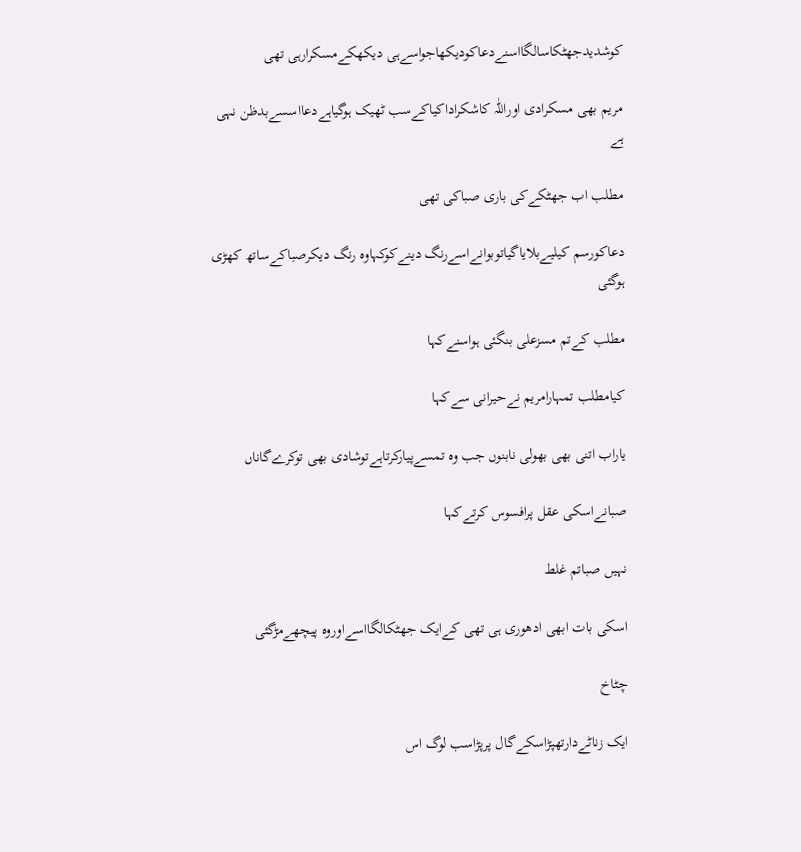کوشدیدجھٹکاسالگااسنےدعاکودیکھاجواسےہی دیکھکےمسکرارہی تھی

مریم بھی مسکرادی اوراللّٰہ کاشکراداکیاکےسب ٹھیک ہوگیاہےدعااسسےبدظن نہی ہے

مطلب اب جھٹکےکی باری صباکی تھی

دعاکورسم کیلیےبلایاگیاتوبوانےاسےرنگ دینےکوکہاوہ رنگ دیکرصباکےساتھ کھڑی ہوگئی

مطلب کےتم مسزعلی بنگئی ہواسنےکہا

کیامطلب تمہارامریم نےحیرانی سےکہا

یاراب اتنی بھی بھولی نابنوں جب وہ تمسےپیارکرتاہےتوشادی بھی توکرےگاناں

صبانےاسکی عقل پرافسوس کرتےکہا

نہیں صباتم غلط

اسکی بات ابھی ادھوری ہی تھی کےایک جھٹکالگااسےاوروہ پیچھےمڑگئی

چٹاخ

ایک زناٹےدارتھپڑاسکےگال پرپڑاسب لوگ اس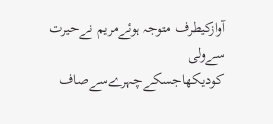آوازکیطرف متوجہ ہوئےمریم نےحیرت سےولی کودیکھاجسکےچہرےسےصاف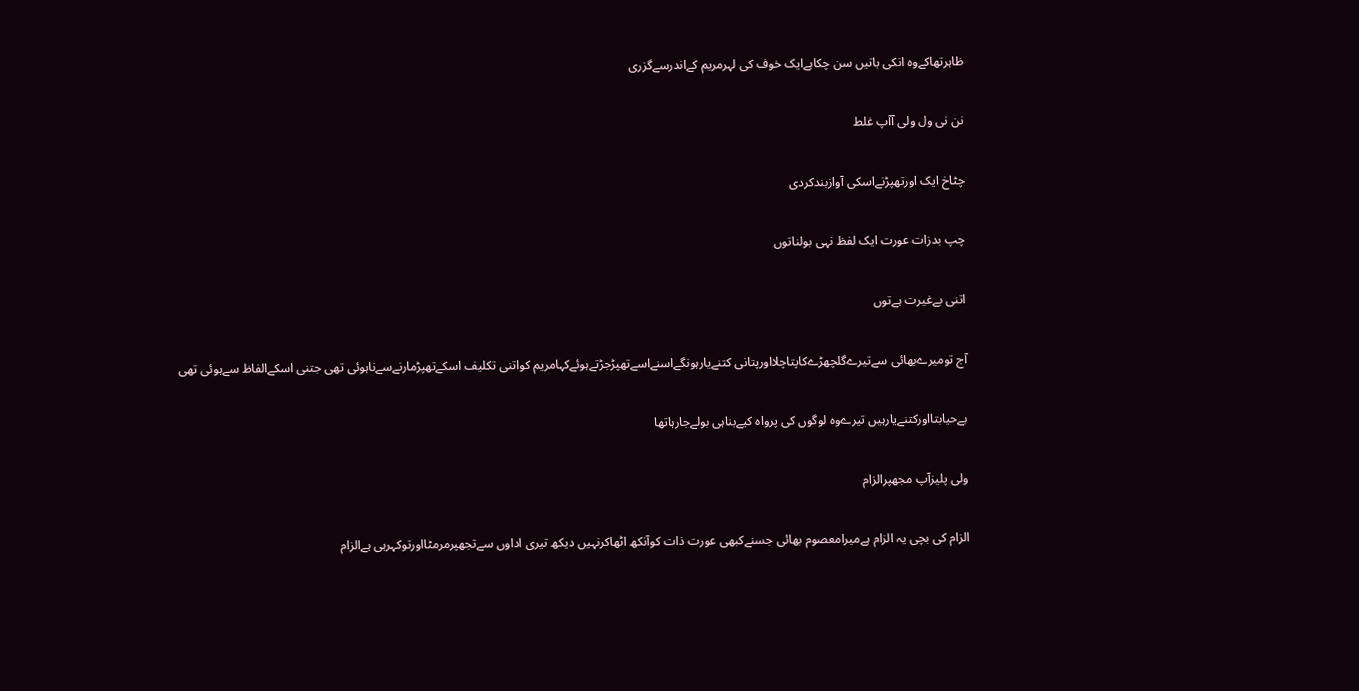ظاہرتھاکےوہ انکی باتیں سن چکاہےایک خوف کی لہرمریم کےاندرسےگزری

نن نی ول ولی آآپ غلط

چٹاخ ایک اورتھپڑنےاسکی آوازبندکردی

چپ بدزات عورت ایک لفظ نہی بولناتوں

اتنی بےغیرت ہےتوں

آج تومیرےبھائی سےتیرےگلچھڑےکاپتاچلااورپتانی کتنےیارہونگےاسنےاسےتھپڑجڑتےہوئےکہامریم کواتنی تکلیف اسکےتھپڑمارنےسےناہوئی تھی جتنی اسکےالفاظ سےہوئی تھی

بےحیابتااورکتنےیارہیں تیرےوہ لوگوں کی پرواہ کیےبناہی بولےجارہاتھا

ولی پلیزآپ مجھپرالزام

الزام کی بچی یہ الزام ہےمیرامعصوم بھائی جسنےکبھی عورت ذات کوآنکھ اٹھاکرنہیں دیکھ تیری اداوں سےتجھپرمرمٹااورتوکہرہی ہےالزام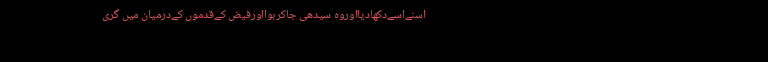اسنےاسےدکھادیااوروہ سیدھی جاکربوااورفیض کےقدموں کےدرمیان میں گری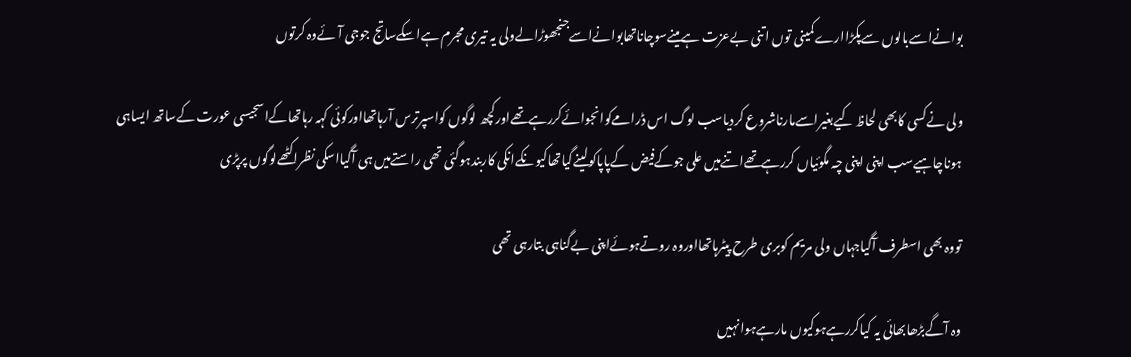بوانےاسےبالوں سےپکڑاارےکمینی توں اتنی بےعزت ہےمینےسوچاناتھابوانےاسےجنجھوڑالےولی یہ تیری مجرم ہےاسکےساتج جوجی آئےوہ کرتوں

ولی نےکسی کابھی لحاظ کیےبغیراسےمارناشروع کردیاسب لوگ اس ڈرامےکوانجوائےکررہےتھےاورکچھ لوگوں کواسپرترس آرہاتھااورکوئی کہہ رہاتھاکےاسجیسی عورت کےساتھ ایساہی ہوناچاہیےسب اپنی اپنی چہ مگوئیاں کررہےتھےاتنےمیں علی جوکےفیض کےپاپاکولینےگیاتھاکیونکےانکی کاربندہوگئی تھی راستےمیں ہی آگیااسکی نظراکٹھےلوگوں پرپڑی

تووہ بھی اسطرف آگیاجہاں ولی مریم کوبری طرح پیٹرہاتھااوروہ روتےہوئےاپنی بےگناہی بتارہی تھی

وہ آگےبڑھابھائی یہ کیاکررہےہوکیوں مارہےہوانہیں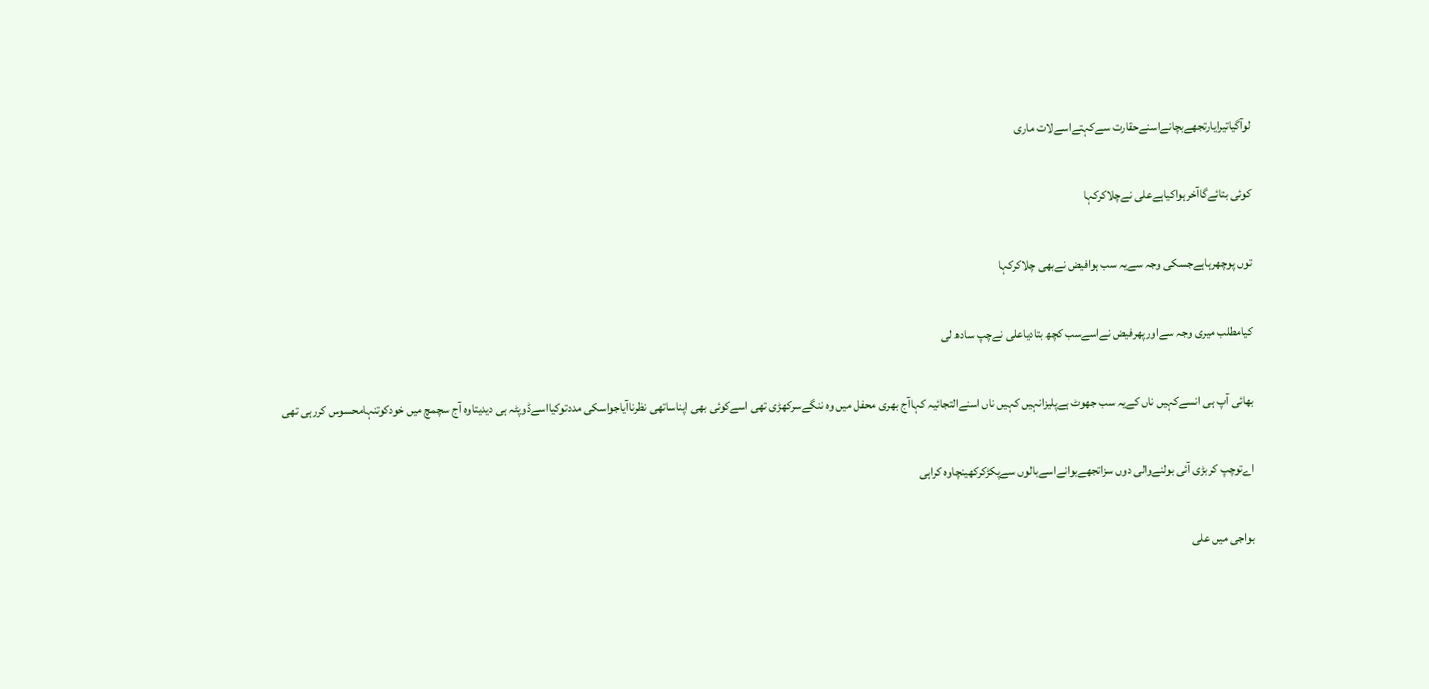لوآگیاتیرایارتجھےبچانےاسنےحقارت سےکہتےاسےلات ماری

کوئی بتائےگاآخرہواکیاہےعلی نےچلاکرکہا

توں پوچھرہاہےجسکی وجہ سےیہ سب ہوافیض نےبھی چلاکرکہا

کیامطلب میری وجہ سےاورپھرفیض نےاسےسب کچھ بتادیاعلی نےچپ سادھ لی

بھائی آپ ہی انسےکہیں ناں کےیہ سب جھوٹ ہےپلیزانہیں کہیں ناں اسنےالتجائیہ کہاآج بھری محفل میں وہ ننگےسرکھڑی تھی اسےکوئی بھی اپناساتھی نظرناآیاجواسکی مددتوکیااسےڈوپٹہ ہی دیدیتاوہ آج سچمچ میں خودکوتنہامحسوس کررہی تھی

اےتوچپ کربڑی آئی بولنےوالی دوں سزاتجھےبوانےاسےبالوں سےپکڑکرکھینچاوہ کراہی

بواجی میں علی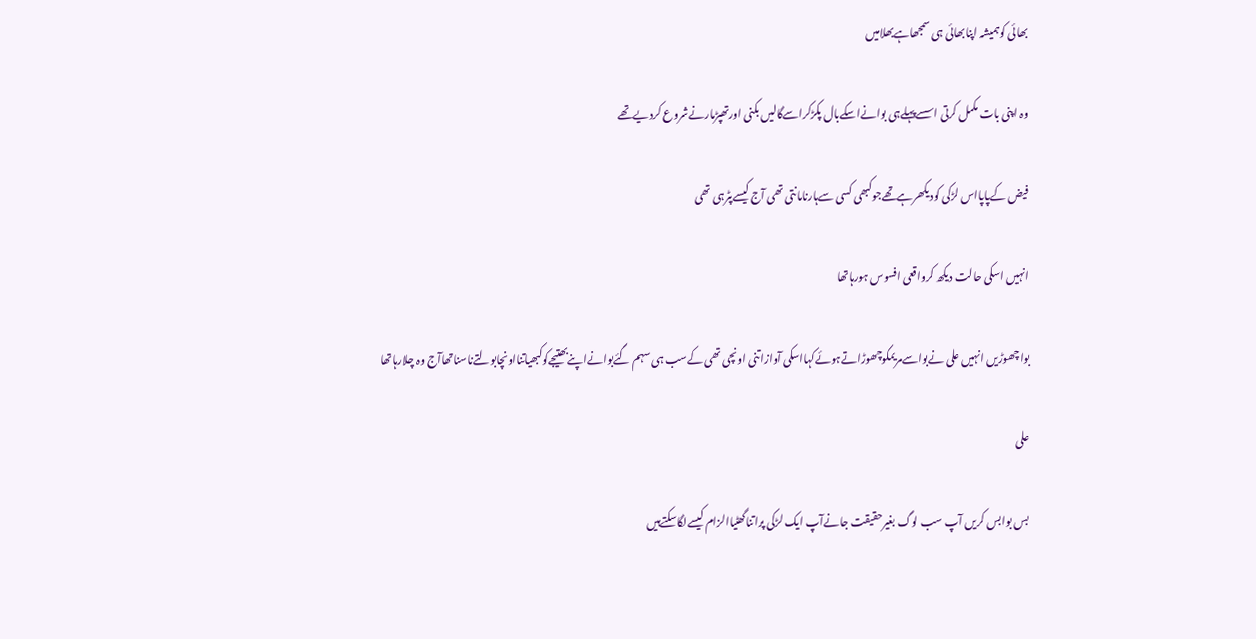بھائی کوہمیشہ اپنابھائی ہی سمجھاہےبھلامیں

وہ اپنی بات مکمل کرتی اسسےپہلےہی بوانےاسکےبال پکڑکراسےگالیں بکنی اورتھپڑمارنےشروع کردیےتھے

فیض کےپاپااس لڑکی کودیکھرہےتھےجوکبھی کسی سےہارنامانتی تھی آج کیسےپٹرہی تھی

انہیں اسکی حالت دیکھ کرواقعی افسوس ہورہاتھا

بواچھوڑیں انہیں علی نےبواسےمریمکوچھوڑاتےہوئےکہااسکی آوازاتنی اونچی تھی کےسب ہی سہم گئےبوانےاپنےبھتیجےکوکبھیاتنااونچابولتےناسناتھاآج وہ چلارہاتھا

علی

بس بوابس کریں آپ سب لوگ بغیرحقیقت جانےآپ ایک لڑکی پراتناگھٹیاالزام کیسےلگاسکتےہیں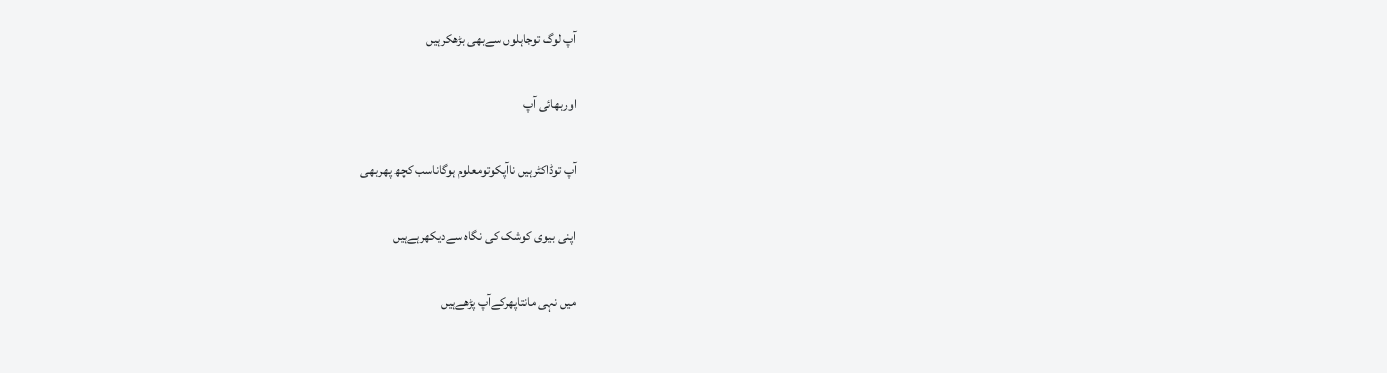آپ لوگ توجاہلوں سےبھی بڑھکرہیں

اوربھائی آپ

آپ توڈاکٹرہیں ناآپکوتومعلوم ہوگاناسب کچھ پھربھی

اپنی بیوی کوشک کی نگاہ سےدیکھرہےہیں

میں نہی مانتاپھرکےآپ پڑھےہیں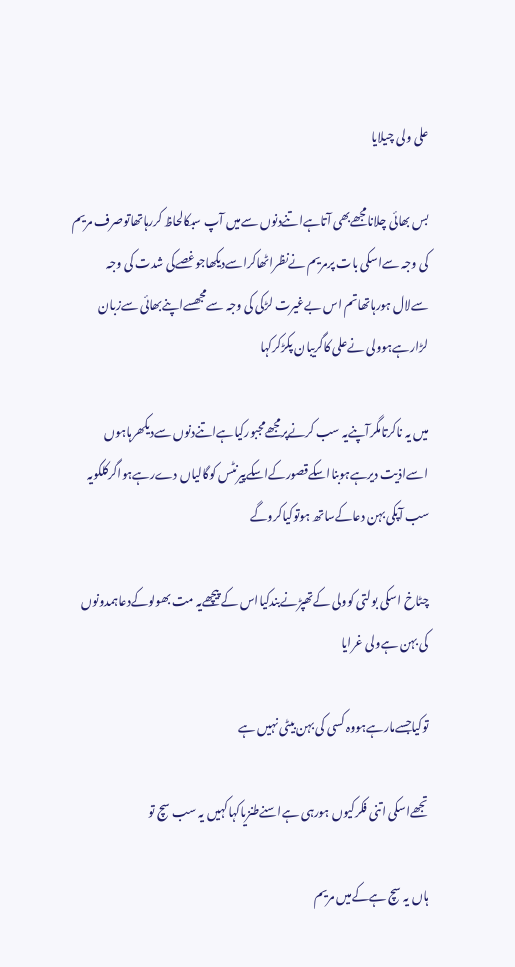علی ولی چیلایا

بس بھائی چلانامجھےبھی آتاہےاتنےدنوں سےمیں آپ سبکالحاظ کررہاتھاتوصرف مریم کی وجہ سےاسکی بات پرمریم نےنظراٹھاکراسےدیکھاجوغصےکی شدت کی وجہ سےلال ہورہاتھاتم اس بےغیرت لڑکی کی وجہ سےمجھسےاپنےبھائی سےزبان لڑارہےہوولی نےعلی کاگریبان پکڑکرکہا

میں یہ ناکرتامگرآپنےیہ سب کرنےپرمجھےمجبورکیاہےاتنےدنوں سےدیکھرہاہوں اسےاذیت دیرہےہوبنااسکےقصورکےاسکےپیرنٹس کوگالیاں دےرہےہواگرکلکویہ سب آپکی بہن دعاکےساتھ ہوتوکیاکروگے

چٹاخ اسکی بولتی کوولی کےتھپڑنےبندکیااس کےپیچھےیہ مت بھولوکےدعاہمدونوں کی بہن ہےولی غرایا

توکیاجسےمارہےہووہ کسی کی بہن بیٹی نہیں ہے

تجھےاسکی اتنی فکرکیوں ہورہی ہےاسنےطنزیاکہاکہیں یہ سب سچ تو

ہاں یہ سچ ہےکےمیں مریم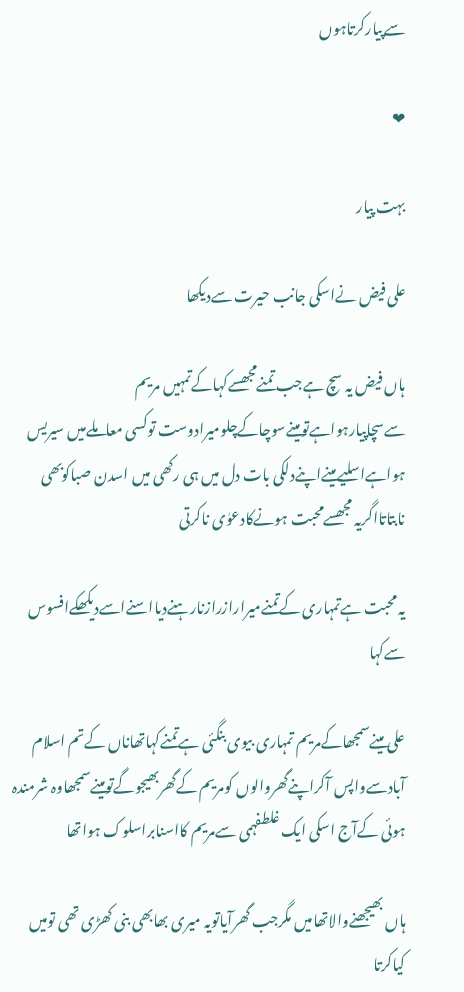سےپیارکرتاہوں

❤

بہت پیار

علی فیض نےاسکی جانب حیرت سےدیکھا

ہاں فیض یہ سچ ہےجب تمنےمجھسےکہاکےتمہیں مریم سےسچاپیارہواہےتومینےسوچاکےچلومیرادوست توکسی معاملےمیں سیریس ہواہےاسلیےمینےاپنےدلکی بات دل میں ہی رکھی میں اسدن صباکوبھی نابتاتااگریہ مجھسےمحبت ہونےکادعوٰی ناکرتی

یہ محبت ہےتمہاری کےتمنےمیرارازرازنارہنےدیااسنےاسےدیکھکےافسوس سےکہا

علی مینےسمجھاکےمریم تمہاری بیوی بنگئی ہےتمنےکہاتھاناں کےتم اسلام آبادسےواپس آکراپنےگھروالوں کومریم کےگھربھیجوگےتومینےسمجھاوہ شرمندہ ہوئی کےآج اسکی ایک غلطفہمی سےمریم کااسنابراسلوک ہواتھا

ہاں بھیجھنےوالاتھامیں مگرجب گھرآیاتویہ میری بھابھی بنی کھڑی تھی تومیں کیاکرتا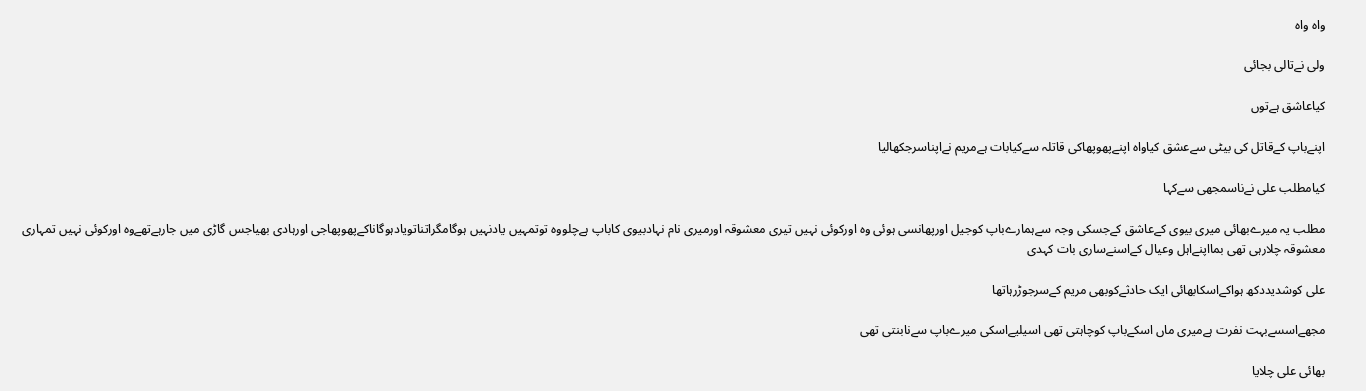واہ واہ

ولی نےتالی بجائی

کیاعاشق ہےتوں

اپنےباپ کےقاتل کی بیٹی سےعشق کیاواہ اپنےپھوپھاکی قاتلہ سےکیابات ہےمریم نےاپناسرجکھالیا

کیامطلب علی نےناسمجھی سےکہا

مطلب یہ میرےبھائی میری بیوی کےعاشق کےجسکی وجہ سےہمارےباپ کوجیل اورپھانسی ہوئی وہ اورکوئی نہیں تیری معشوقہ اورمیری نام نہادبیوی کاباپ ہےچلووہ توتمہیں یادنہیں ہوگامگراتناتویادہوگاناکےپھوپھاجی اورہادی بھیاجس گاڑی میں جارہےتھےوہ اورکوئی نہیں تمہاری معشوقہ چلارہی تھی بمااپنےاہل وعیال کےاسنےساری بات کہدی

علی کوشدیددکھ ہواکےاسکابھائی ایک حادثےکوبھی مریم کےسرجوڑرہاتھا

مجھےاسسےبہت نفرت ہےمیری ماں اسکےباپ کوچاہتی تھی اسیلیےاسکی میرےباپ سےنابنتی تھی

بھائی علی چلایا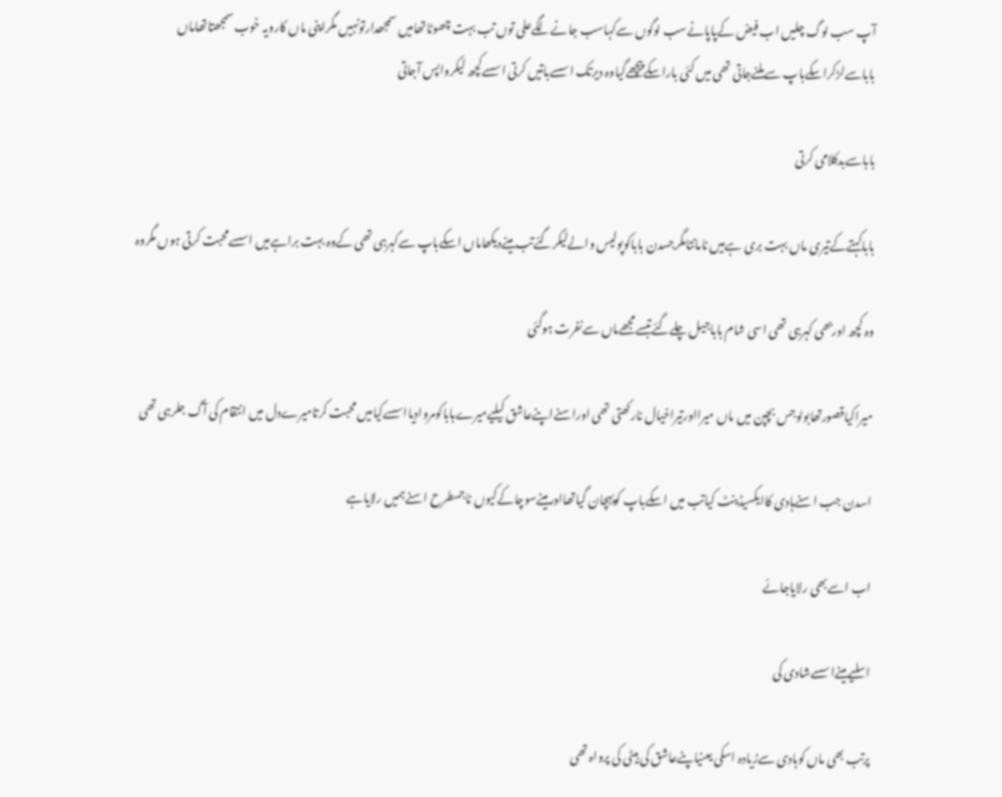آپ سب لوگ چلیں اب فیض کےپاپانےسب لوگوں سےکہاسب جانےلگےعلی توں تب بہت چھوٹاتھامیں سمجھدارتونہیں مگراپنی ماں کارویہ خوب سمجھتاتھاماں باباسےلڑکراسکےباپ سےملنےجاتی تھی میں کئی باراسکےپیچھےگیاوہ دیرتک اسسےباتیں کرتی اسسےکچھ لیکرواپس آجاتی

باباسےبدکلامی کرتی

باباکہتےکےتیری ماں بہت بری ہےمیں نامانتامگرجسدن باباکوپولیس والےلیکرگئےتب مینےدیکھاماں اسکےباپ سےکہرہی تھی کےوہ بہت براہےمیں اسسےمحبت کرتی ہوں مگروہ

وہ کچھ اوربھی کہرہی تھی اسی شام باباجیل چلےگئےتبسےمجھےماں سےنفرت ہوگئی

میراکیاقصورتھابولوجس بچپن میں ماں میرااورتیراخیال نارکھتی تھی اوراسنےاپنےعاشق کیلیےمیرےباباکومروادیااسسےکیامیں محبت کرتامیرےدل میں انتقام کی آگ جلرہی تھی

اسدن جب اسنےہادی کاایکسیڈینٹ کیاتب میں اسکےباپ کوپہچان گیاتھااورمینےسوچاکےکیوں ناجسطرح اسنےہمیں رلایاہے

اب اسےبھی رلایاجائے

اسلیےمینےاسسےشادی کی

پرتب بھی ماں کوہادی سےزیادہ اسکی یعنیاپنےعاشق کی بیٹی کی پرواہ تھی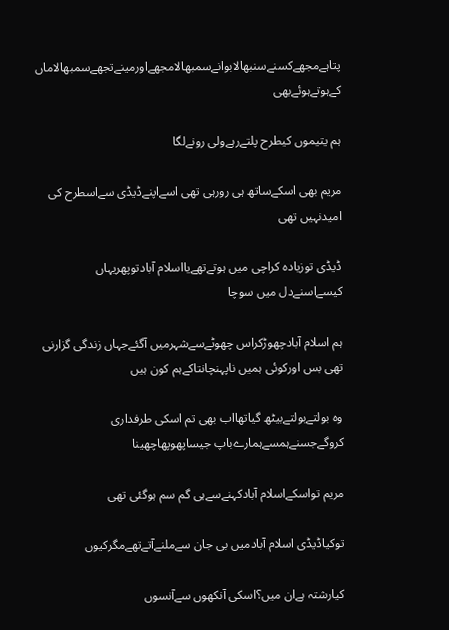پتاہےمجھےکسنےسنبھالابوانےسمبھالامجھےاورمینےتجھےسمبھالاماں کےہوتےہوئےبھی

ہم یتیموں کیطرح پلتےرہےولی رونےلگا

مریم بھی اسکےساتھ ہی رورہی تھی اسےاپنےڈیڈی سےاسطرح کی امیدنہیں تھی

ڈیڈی توزیادہ کراچی میں ہوتےتھےیااسلام آبادتوپھریہاں کیسےاسنےدل میں سوچا

ہم اسلام آبادچھوڑکراس چھوٹےسےشہرمیں آگئےجہاں زندگی گزارنی تھی بس اورکوئی ہمیں ناپہنچانتاکےہم کون ہیں

وہ بولتےبولتےبیٹھ گیاتھااب بھی تم اسکی طرفداری کروگےجسنےہمسےہمارےباپ جیساپھوپھاچھینا

مریم تواسکےاسلام آبادکہنےسےہی گم سم ہوگئی تھی

توکیاڈیڈی اسلام آبادمیں بی جان سےملنےآتےتھےمگرکیوں

کیارشتہ ہےان میں؟اسکی آنکھوں سےآنسوں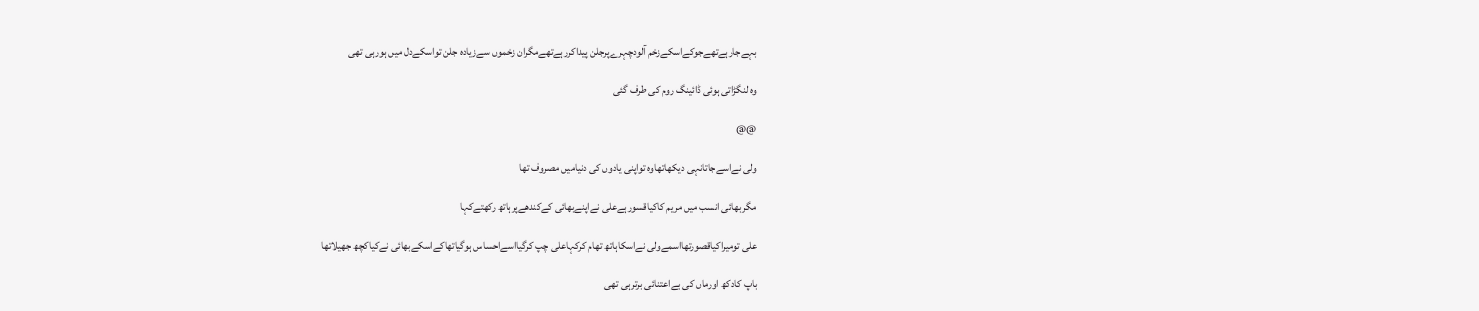بہےجارہےتھےجوکےاسکےزخم آلودچہرےپرجلن پیداکررہےتھےمگران زخموں سےزیادہ جلن تواسکےدل میں ہورہی تھی

وہ لنگڑاتی ہوئی ڈائینگ روم کی طرف گئی

@@

ولی نےاسےجاتانہی دیکھاتھاوہ تواپنی یادوں کی دنیامیں مصروف تھا

مگربھائی انسب میں مریم کاکیاقسورہےعلی نےاپنےبھائی کےکندھےپرہاتھ رکھتےکہا

علی تومیراکیاقصورتھااسمےولی نےاسکاہاتھ تھام کرکہاعلی چپ کرگیااسےاحساس ہوگیاتھاکےاسکےبھائی نےکیاکچھ جھیلاتھا

باپ کادکھ اورماں کی بےاعتنائی برترہی تھی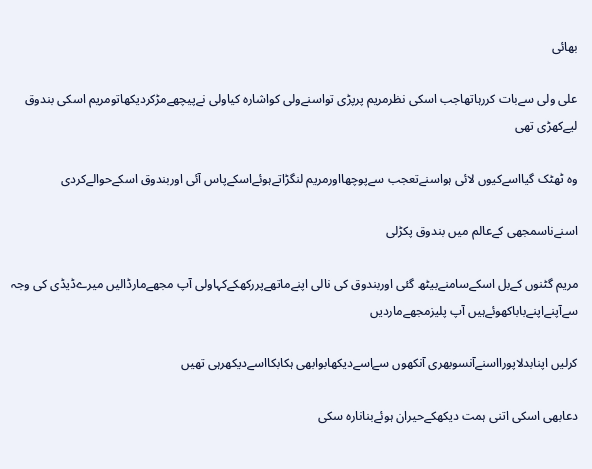بھائی

علی ولی سےبات کررہاتھاجب اسکی نظرمریم پرپڑی تواسنےولی کواشارہ کیاولی نےپیچھےمڑکردیکھاتومریم اسکی بندوق لیےکھڑی تھی

وہ ٹھٹک گیااسےکیوں لائی ہواسنےتعجب سےپوچھااورمریم لنگڑاتےہوئےاسکےپاس آئی اوربندوق اسکےحوالےکردی

اسنےناسمجھی کےعالم میں بندوق پکڑلی

مریم گٹنوں کےبل اسکےسامنےبیٹھ گئی اوربندوق کی نالی اپنےماتھےپررکھکےکہاولی آپ مجھےمارڈالیں میرےڈیڈی کی وجہ سےآپنےاپنےباباکھوئےہیں آپ پلیزمجھےماردیں

کرلیں اپنابدلاپورااسنےآنسوبھری آنکھوں سےاسےدیکھابوابھی ہکابکااسےدیکھرہی تھیں

دعابھی اسکی اتنی ہمت دیکھکےحیران ہوئےبنانارہ سکی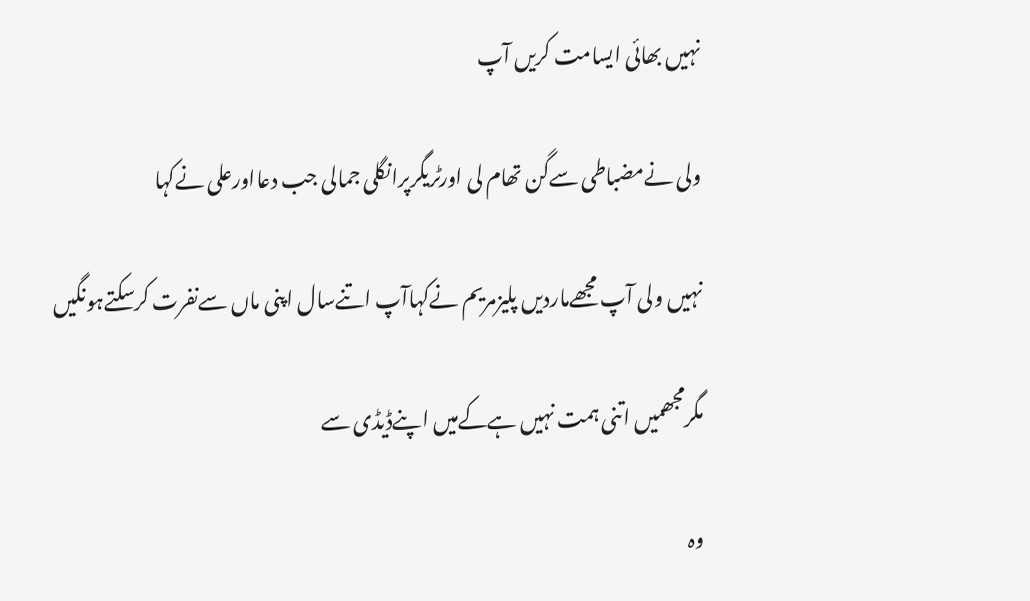نہیں بھائی ایسامت کریں آپ

ولی نےمضباطی سےگن تھام لی اورٹریگرپرانگلی جمالی جب دعااورعلی نےکہا

نہیں ولی آپ مجھےماردیں پلیزمریم نےکہاآپ اتنےسال اپنی ماں سےنفرت کرسکتےہونگیں

مگرمجھمیں اتنی ہمت نہیں ہےکےمیں اپنےڈیڈی سے

وہ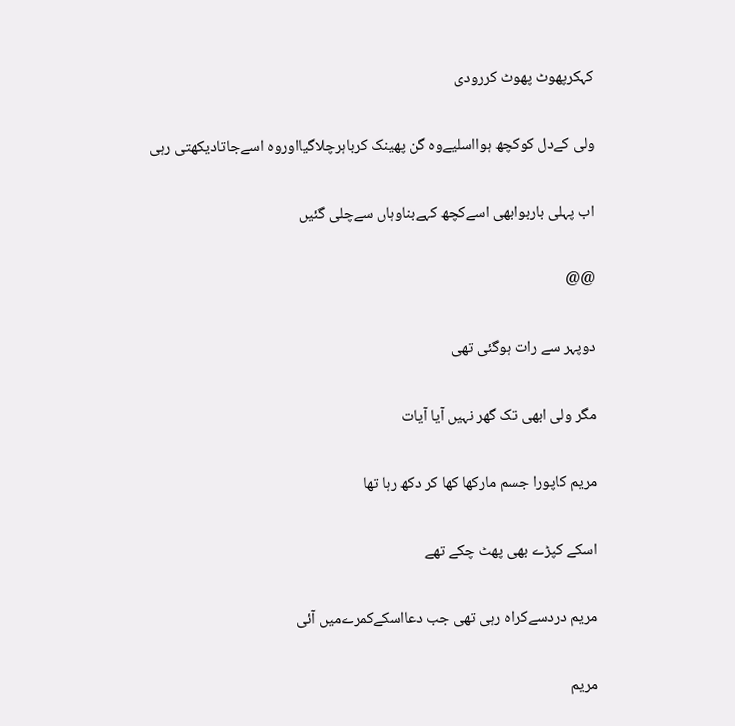کہکرپھوٹ پھوٹ کررودی

ولی کےدل کوکچھ ہوااسلیےوہ گن پھینک کرباہرچلاگیااوروہ اسےجاتادیکھتی رہی

اب پہلی باربوابھی اسےکچھ کہےبناوہاں سےچلی گئیں

@@

دوپہر سے رات ہوگئی تھی

مگر ولی ابھی تک گھر نہیں آیا آیات

مریم کاپورا جسم مارکھا کھا کر دکھ رہا تھا

اسکے کپڑے بھی پھٹ چکے تھے

مریم دردسےکراہ رہی تھی جب دعااسکےکمرےمیں آئی

مریم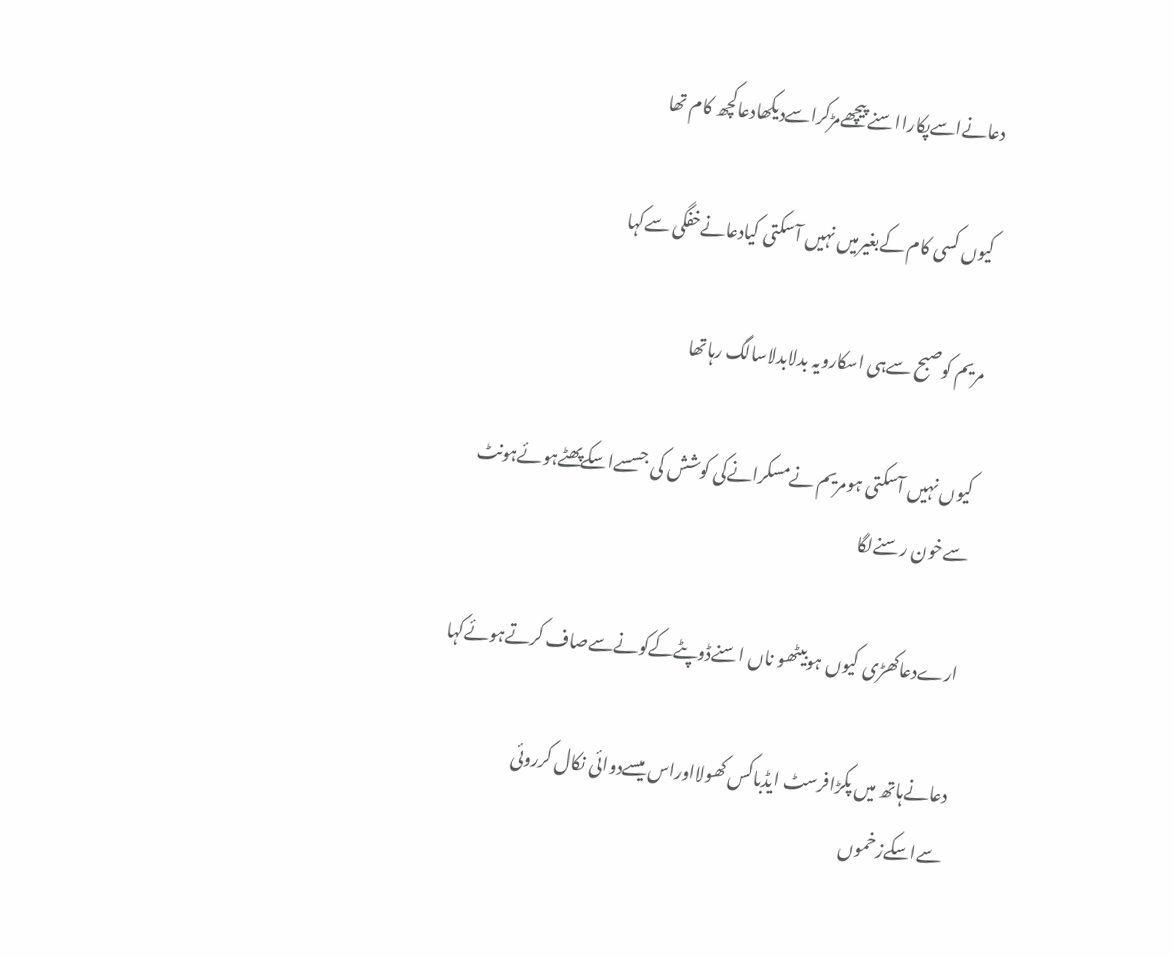دعانےاسےپکارااسنےپیچھےمڑکراسےدیکھادعاکچھ کام تھا

کیوں کسی کام کےبغیرمیں نہیں آسکتی کیادعانےخفگی سےکہا

مریم کوصبح سےہی اسکارویہ بدلابدلاسالگ رہاتھا

کیوں نہیں آسکتی ہومریم نےمسکرانےکی کوشش کی جسسےاسکےپھٹےہوئےہونٹ سےخون رسنےلگا

ارےدعاکھڑی کیوں ہوبیٹھو ناں اسنےڈوپٹےکےکونےسےصاف کرتےہوئےکہا

دعانےہاتھ میں پکڑافرسٹ ایڈباکس کھولااوراس میسےدوائی نکال کرروئی سےاسکےزخموں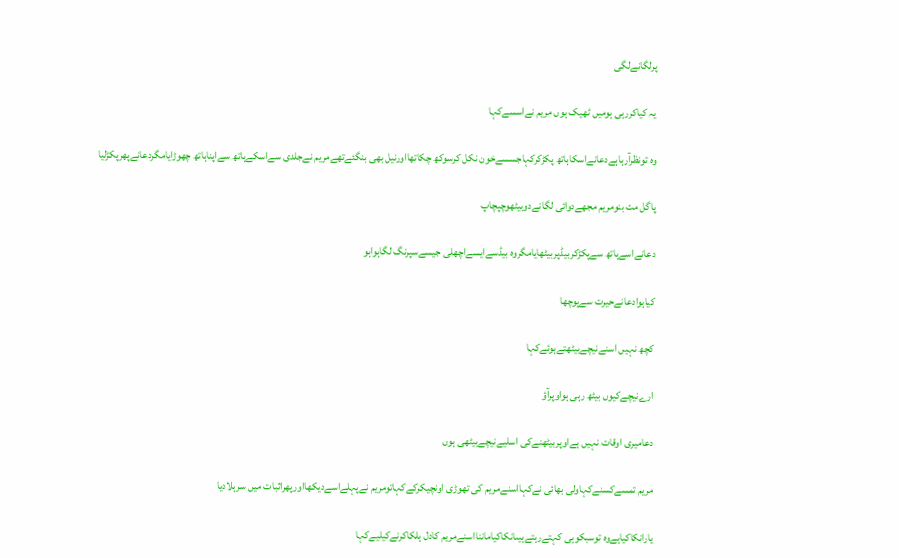پرلگانےلگی

یہ کیاکررہی ہومیں ٹھیک ہوں مریم نےاسسےکہا

وہ تونظرآرہاہےدعانےاسکاہاتھ پکڑکرکہاجسسےخون نکل کرسوکھ چکاتھااورنیل بھی بنگئےتھےمریم نےجلدی سےاسکےہاتھ سےاپناہاتھ چھوڑایامگردعانےپھرپکڑلیا

پاگل مت بنومریم مجھےدوائی لگانےدوبیٹھوچپچاپ

دعانےاسےہاتھ سےپکڑکربیڈپربیٹھایامگروہ بیڈسےایسےاچھلی جیسےسپرنگ لگاہواہو

کیاہوادعانےحیرت سےپوچھا

کچھ نہیں اسنےنیچےبیٹھتےہوئےکہا

ارےنیچےکیوں بیٹھ رہی ہواوپرآؤ

دعامیری اوقات نہیں ہےاوپربیٹھنےکی اسلیےنیچےبیٹھی ہوں

مریم تمسےکسنےکہاولی بھائی نےکہااسنےمریم کی تھوڑی اونچیکرکےکہاتومریم نےپہلےاسےدیکھااورپھراثبات میں سرہلادیا

یارانکاکیاہےوہ توسبکوہی کہتےرہتےہیںانکاکیاماننااسنےمریم کادل ہلکاکرنےکیلیےکہا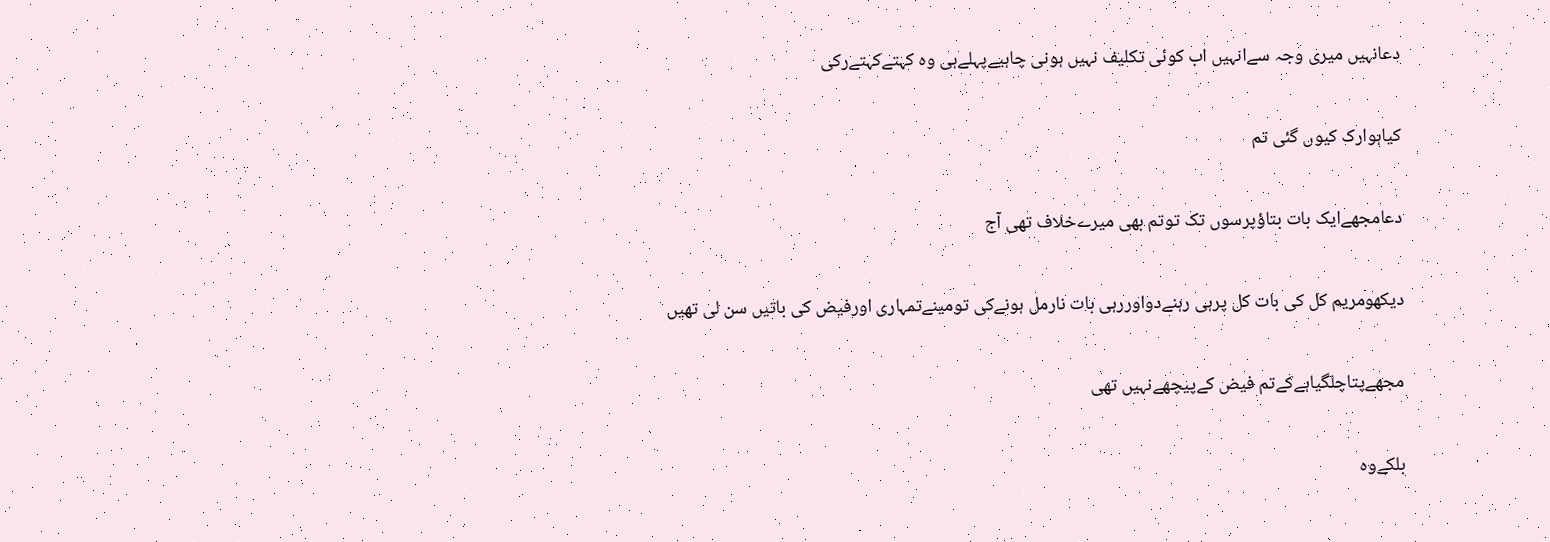دعانہیں میری وجہ سےانہیں اب کوئی تکلیف نہیں ہونی چاہیےپہلےہی وہ کہتےکہتےرکی

کیاہوارک کیوں گئی تم

دعامجھےایک بات بتاؤپرسوں تک توتم بھی میرےخلاف تھی آج

دیکھومریم کل کی بات کل پرہی رہنےدواوررہی بات نارمل ہونےکی تومینےتمہاری اورفیض کی باتیں سن لی تھیں

مجھےپتاچلگیاہےکےتم فیض کےپیچھےنہیں تھی

بلکےوہ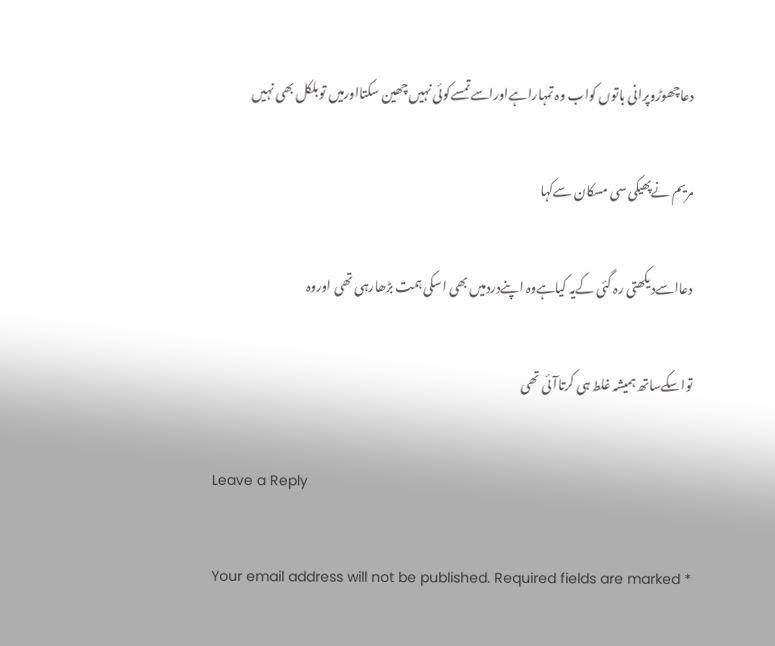دعاچھوڑوپرانی باتوں کواب وہ تمہاراہےاوراسےتمسےکوئی نہیں چھین سکتااورمیں توبلکل بھی نہیں

مریم نےپھیکی سی مسکان سےکہا

دعااسےدیکھتی رہ گئی کےیہ کیاہےوہ اپنےدردمیں بھی اسکی ہمت بڑھارہی تھی اوروہ

تواسکےساتھ ہمیشہ غلط ہی کرتاآئی تھی

Leave a Reply

Your email address will not be published. Required fields are marked *